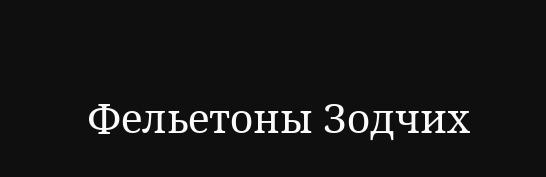Фельетоны Зодчих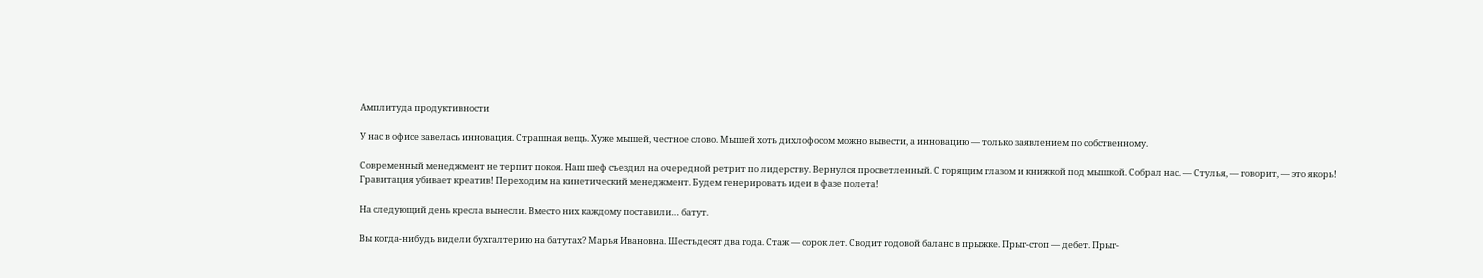Амплитуда продуктивности

У нас в офисе завелась инновация. Страшная вещь. Хуже мышей, честное слово. Мышей хоть дихлофосом можно вывести, а инновацию — только заявлением по собственному.

Современный менеджмент не терпит покоя. Наш шеф съездил на очередной ретрит по лидерству. Вернулся просветленный. С горящим глазом и книжкой под мышкой. Собрал нас. — Стулья, — говорит, — это якорь! Гравитация убивает креатив! Переходим на кинетический менеджмент. Будем генерировать идеи в фазе полета!

На следующий день кресла вынесли. Вместо них каждому поставили… батут.

Вы когда-нибудь видели бухгалтерию на батутах? Марья Ивановна. Шестьдесят два года. Стаж — сорок лет. Сводит годовой баланс в прыжке. Прыг-стоп — дебет. Прыг-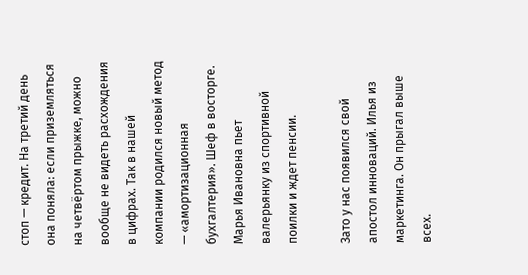стоп — кредит. На третий день она поняла: если приземляться на четвёртом прыжке, можно вообще не видеть расхождения в цифрах. Так в нашей компании родился новый метод — «амортизационная бухгалтерия». Шеф в восторге. Марья Ивановна пьет валерьянку из спортивной поилки и ждет пенсии.

Зато у нас появился свой апостол инноваций. Илья из маркетинга. Он прыгал выше всех.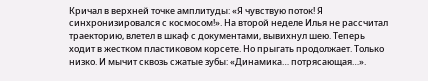Кричал в верхней точке амплитуды: «Я чувствую поток! Я синхронизировался с космосом!». На второй неделе Илья не рассчитал траекторию, влетел в шкаф с документами, вывихнул шею. Теперь ходит в жестком пластиковом корсете. Но прыгать продолжает. Только низко. И мычит сквозь сжатые зубы: «Динамика… потрясающая…».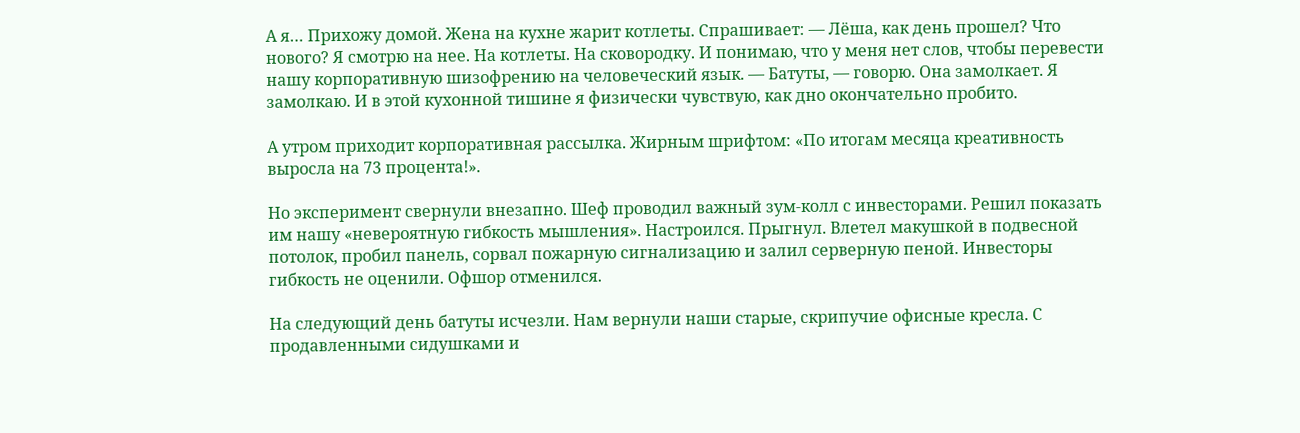А я… Прихожу домой. Жена на кухне жарит котлеты. Спрашивает: — Лёша, как день прошел? Что нового? Я смотрю на нее. На котлеты. На сковородку. И понимаю, что у меня нет слов, чтобы перевести нашу корпоративную шизофрению на человеческий язык. — Батуты, — говорю. Она замолкает. Я замолкаю. И в этой кухонной тишине я физически чувствую, как дно окончательно пробито.

А утром приходит корпоративная рассылка. Жирным шрифтом: «По итогам месяца креативность выросла на 73 процента!».

Но эксперимент свернули внезапно. Шеф проводил важный зум-колл с инвесторами. Решил показать им нашу «невероятную гибкость мышления». Настроился. Прыгнул. Влетел макушкой в подвесной потолок, пробил панель, сорвал пожарную сигнализацию и залил серверную пеной. Инвесторы гибкость не оценили. Офшор отменился.

На следующий день батуты исчезли. Нам вернули наши старые, скрипучие офисные кресла. С продавленными сидушками и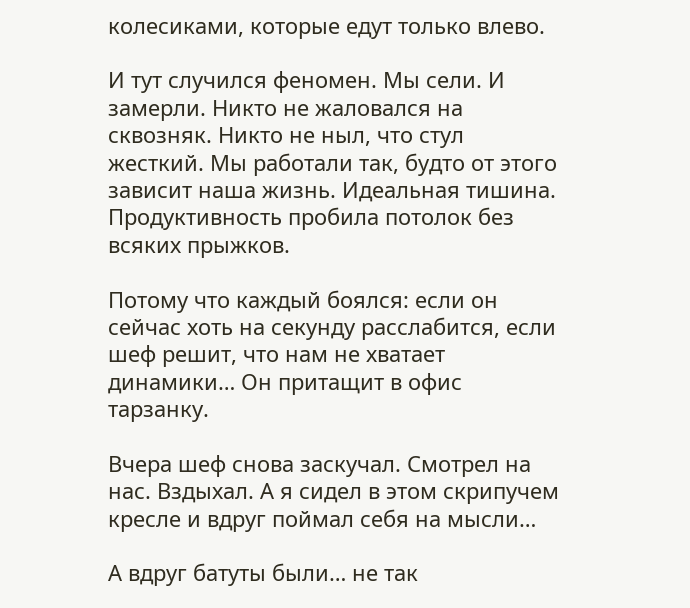колесиками, которые едут только влево.

И тут случился феномен. Мы сели. И замерли. Никто не жаловался на сквозняк. Никто не ныл, что стул жесткий. Мы работали так, будто от этого зависит наша жизнь. Идеальная тишина. Продуктивность пробила потолок без всяких прыжков.

Потому что каждый боялся: если он сейчас хоть на секунду расслабится, если шеф решит, что нам не хватает динамики… Он притащит в офис тарзанку.

Вчера шеф снова заскучал. Смотрел на нас. Вздыхал. А я сидел в этом скрипучем кресле и вдруг поймал себя на мысли…

А вдруг батуты были… не так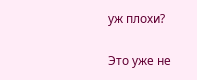уж плохи?

Это уже не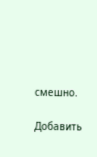смешно.

Добавить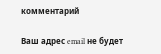комментарий

Ваш адрес email не будет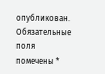опубликован. Обязательные поля помечены *